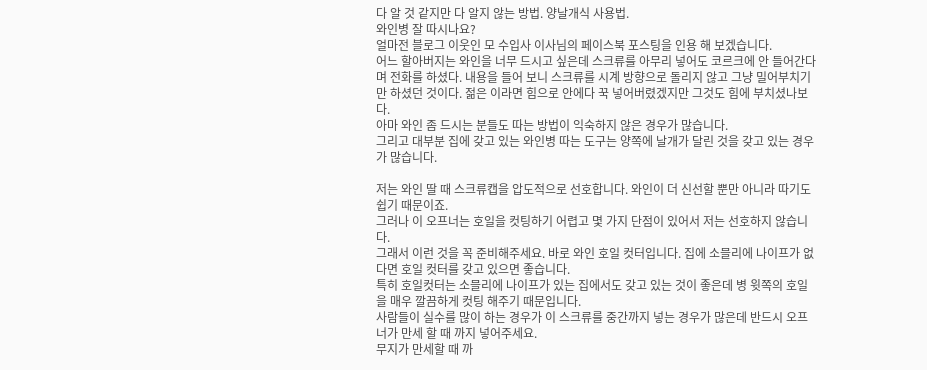다 알 것 같지만 다 알지 않는 방법. 양날개식 사용법.
와인병 잘 따시나요?
얼마전 블로그 이웃인 모 수입사 이사님의 페이스북 포스팅을 인용 해 보겠습니다.
어느 할아버지는 와인을 너무 드시고 싶은데 스크류를 아무리 넣어도 코르크에 안 들어간다며 전화를 하셨다. 내용을 들어 보니 스크류를 시계 방향으로 돌리지 않고 그냥 밀어부치기만 하셨던 것이다. 젊은 이라면 힘으로 안에다 꾹 넣어버렸겠지만 그것도 힘에 부치셨나보다.
아마 와인 좀 드시는 분들도 따는 방법이 익숙하지 않은 경우가 많습니다.
그리고 대부분 집에 갖고 있는 와인병 따는 도구는 양쪽에 날개가 달린 것을 갖고 있는 경우가 많습니다.

저는 와인 딸 때 스크류캡을 압도적으로 선호합니다. 와인이 더 신선할 뿐만 아니라 따기도 쉽기 때문이죠.
그러나 이 오프너는 호일을 컷팅하기 어렵고 몇 가지 단점이 있어서 저는 선호하지 않습니다.
그래서 이런 것을 꼭 준비해주세요. 바로 와인 호일 컷터입니다. 집에 소믈리에 나이프가 없다면 호일 컷터를 갖고 있으면 좋습니다.
특히 호일컷터는 소믈리에 나이프가 있는 집에서도 갖고 있는 것이 좋은데 병 윗쪽의 호일을 매우 깔끔하게 컷팅 해주기 때문입니다.
사람들이 실수를 많이 하는 경우가 이 스크류를 중간까지 넣는 경우가 많은데 반드시 오프너가 만세 할 때 까지 넣어주세요.
무지가 만세할 때 까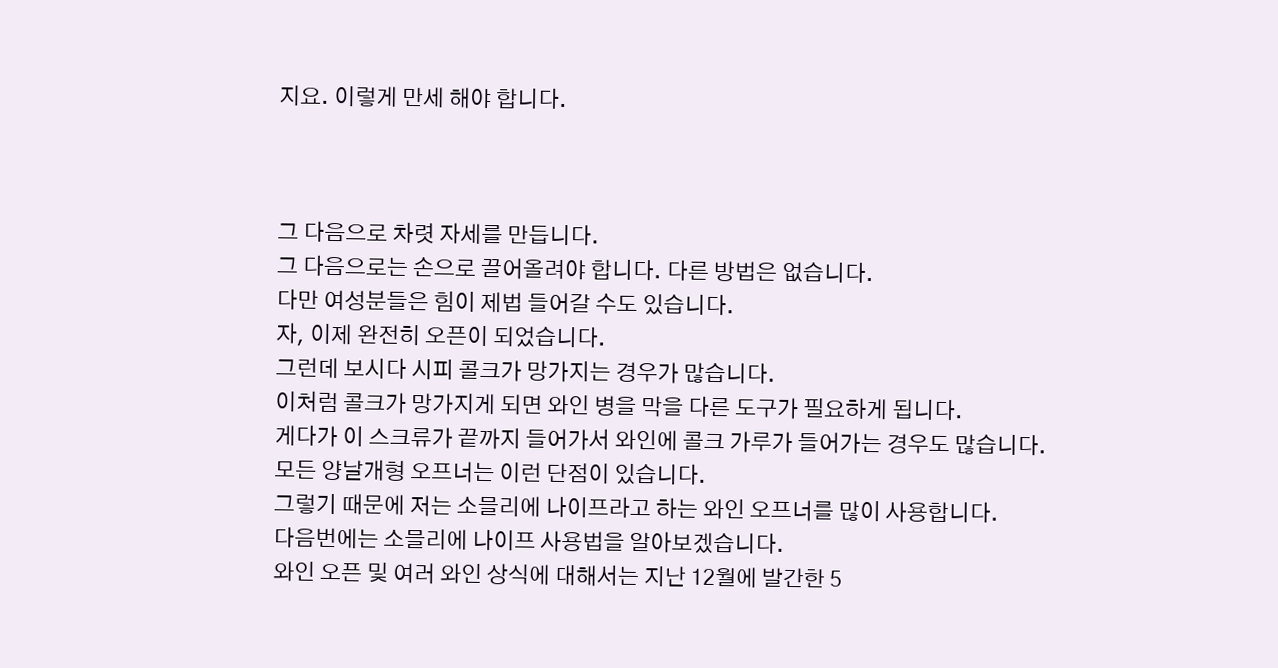지요. 이렇게 만세 해야 합니다.



그 다음으로 차렷 자세를 만듭니다.
그 다음으로는 손으로 끌어올려야 합니다. 다른 방법은 없습니다.
다만 여성분들은 힘이 제법 들어갈 수도 있습니다.
자, 이제 완전히 오픈이 되었습니다.
그런데 보시다 시피 콜크가 망가지는 경우가 많습니다.
이처럼 콜크가 망가지게 되면 와인 병을 막을 다른 도구가 필요하게 됩니다.
게다가 이 스크류가 끝까지 들어가서 와인에 콜크 가루가 들어가는 경우도 많습니다.
모든 양날개형 오프너는 이런 단점이 있습니다.
그렇기 때문에 저는 소믈리에 나이프라고 하는 와인 오프너를 많이 사용합니다.
다음번에는 소믈리에 나이프 사용법을 알아보겠습니다.
와인 오픈 및 여러 와인 상식에 대해서는 지난 12월에 발간한 5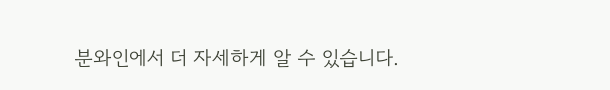분와인에서 더 자세하게 알 수 있습니다.